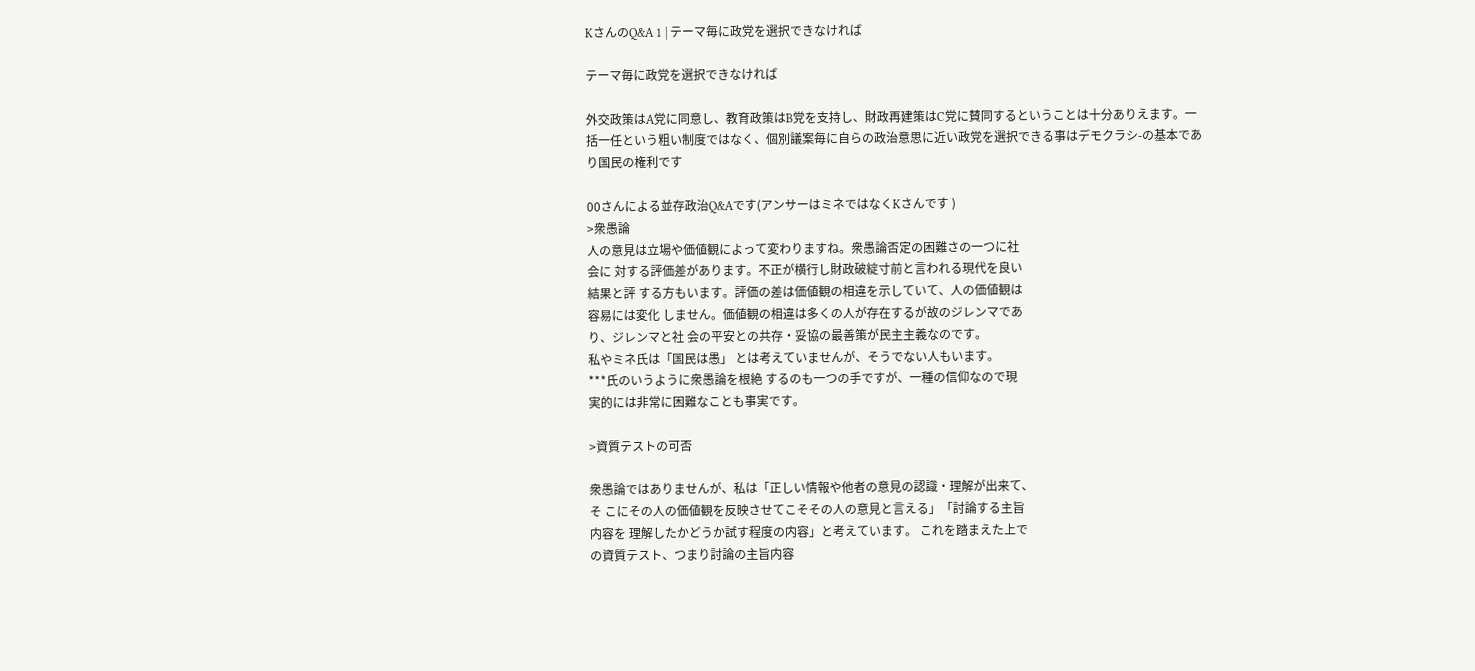KさんのQ&A 1 | テーマ毎に政党を選択できなければ

テーマ毎に政党を選択できなければ

外交政策はA党に同意し、教育政策はB党を支持し、財政再建策はC党に賛同するということは十分ありえます。一括一任という粗い制度ではなく、個別議案毎に自らの政治意思に近い政党を選択できる事はデモクラシ-の基本であり国民の権利です

00さんによる並存政治Q&Aです(アンサーはミネではなくKさんです )
>衆愚論
人の意見は立場や価値観によって変わりますね。衆愚論否定の困難さの一つに社
会に 対する評価差があります。不正が横行し財政破綻寸前と言われる現代を良い
結果と評 する方もいます。評価の差は価値観の相違を示していて、人の価値観は
容易には変化 しません。価値観の相違は多くの人が存在するが故のジレンマであ
り、ジレンマと社 会の平安との共存・妥協の最善策が民主主義なのです。
私やミネ氏は「国民は愚」 とは考えていませんが、そうでない人もいます。
***氏のいうように衆愚論を根絶 するのも一つの手ですが、一種の信仰なので現
実的には非常に困難なことも事実です。

>資質テストの可否

衆愚論ではありませんが、私は「正しい情報や他者の意見の認識・理解が出来て、
そ こにその人の価値観を反映させてこそその人の意見と言える」「討論する主旨
内容を 理解したかどうか試す程度の内容」と考えています。 これを踏まえた上で
の資質テスト、つまり討論の主旨内容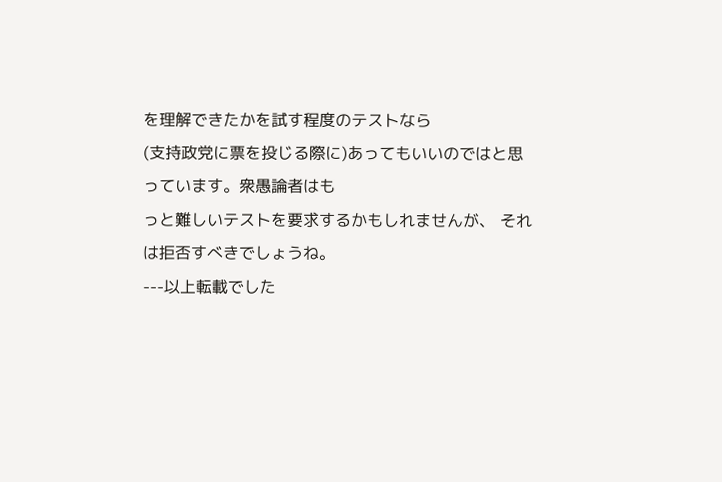を理解できたかを試す程度のテストなら
(支持政党に票を投じる際に)あってもいいのではと思っています。衆愚論者はも
っと難しいテストを要求するかもしれませんが、 それは拒否すべきでしょうね。
---以上転載でした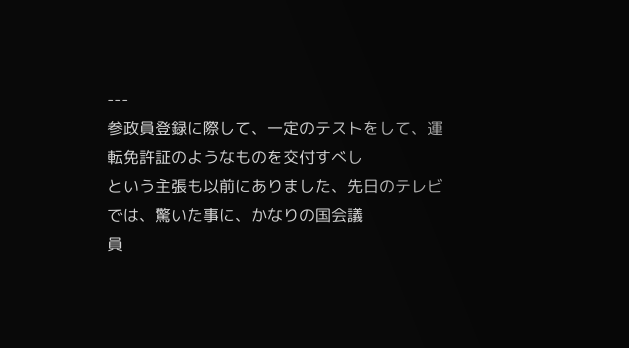---
参政員登録に際して、一定のテストをして、運転免許証のようなものを交付すべし
という主張も以前にありました、先日のテレビでは、驚いた事に、かなりの国会議
員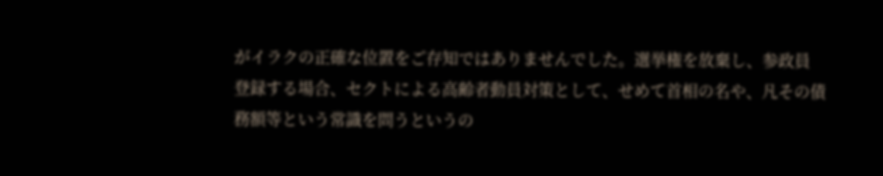がイラクの正確な位置をご存知ではありませんでした。選挙権を放棄し、参政員
登録する場合、セクトによる高齢者動員対策として、せめて首相の名や、凡その債
務額等という常識を問うというの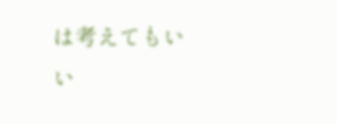は考えてもいい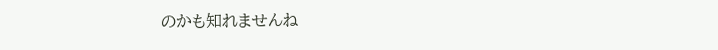のかも知れませんね